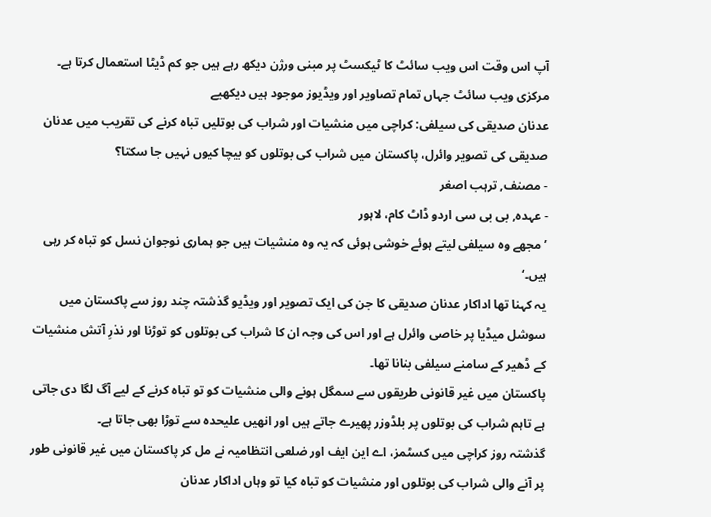آپ اس وقت اس ویب سائٹ کا ٹیکسٹ پر مبنی ورژن دیکھ رہے ہیں جو کم ڈیٹا استعمال کرتا ہے۔ مرکزی ویب سائٹ جہاں تمام تصاویر اور ویڈیوز موجود ہیں دیکھیے
عدنان صدیقی کی سیلفی: کراچی میں منشیات اور شراب کی بوتلیں تباہ کرنے کی تقریب میں عدنان صدیقی کی تصویر وائرل، پاکستان میں شراب کی بوتلوں کو بیچا کیوں نہیں جا سکتا؟
- مصنف, ترہب اصغر
- عہدہ, بی بی سی اردو ڈاٹ کام، لاہور
’مجھے وہ سیلفی لیتے ہوئے خوشی ہوئی کہ یہ وہ منشیات ہیں جو ہماری نوجوان نسل کو تباہ کر رہی ہیں۔‘
یہ کہنا تھا اداکار عدنان صدیقی کا جن کی ایک تصویر اور ویڈیو گذشتہ چند روز سے پاکستان میں سوشل میڈیا پر خاصی وائرل ہے اور اس کی وجہ ان کا شراب کی بوتلوں کو توڑنا اور نذرِ آتش منشیات کے ڈھیر کے سامنے سیلفی بنانا تھا۔
پاکستان میں غیر قانونی طریقوں سے سمگل ہونے والی منشیات کو تو تباہ کرنے کے لیے آگ لگا دی جاتی ہے تاہم شراب کی بوتلوں پر بلڈوزر پھیرے جاتے ہیں اور انھیں علیحدہ سے توڑا بھی جاتا ہے۔
گذشتہ روز کراچی میں کسٹمز، اے این ایف اور ضلعی انتظامیہ نے مل کر پاکستان میں غیر قانونی طور پر آنے والی شراب کی بوتلوں اور منشیات کو تباہ کیا تو وہاں اداکار عدنان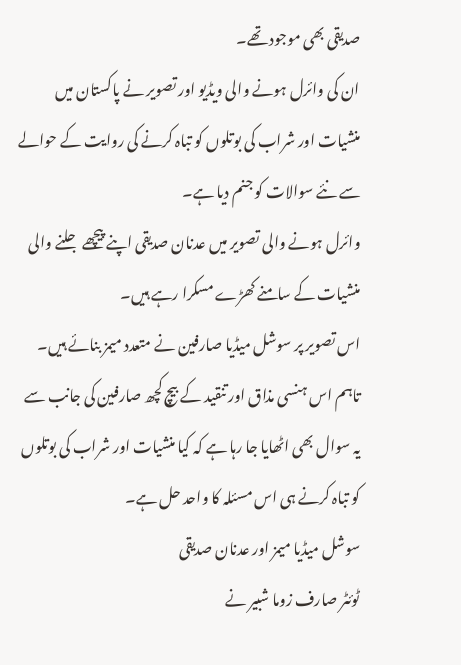صدیقی بھی موجود تھے۔
ان کی وائرل ہونے والی ویڈیو اور تصویر نے پاکستان میں منشیات اور شراب کی بوتلوں کو تباہ کرنے کی روایت کے حوالے سے نئے سوالات کو جنم دیا ہے۔
وائرل ہونے والی تصویر میں عدنان صدیقی اپنے پیچھے جلنے والی منشیات کے سامنے کھڑے مسکرا رہے ہیں۔
اس تصویر پر سوشل میڈیا صارفین نے متعدد میمز بنائے ہیں۔ تاہم اس ہنسی مذاق اور تنقید کے بیچ کچھ صارفین کی جانب سے یہ سوال بھی اٹھایا جا رہا ہے کہ کیا منشیات اور شراب کی بوتلوں کو تباہ کرنے ہی اس مسئلہ کا واحد حل ہے۔
سوشل میڈیا میمز اور عدنان صدیقی
ٹوئٹر صارف زوما شبیر نے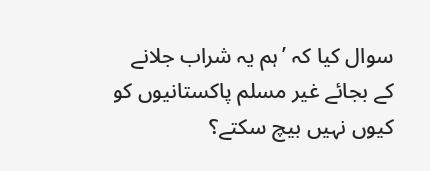سوال کیا کہ ’ہم یہ شراب جلانے کے بجائے غیر مسلم پاکستانیوں کو کیوں نہیں بیچ سکتے؟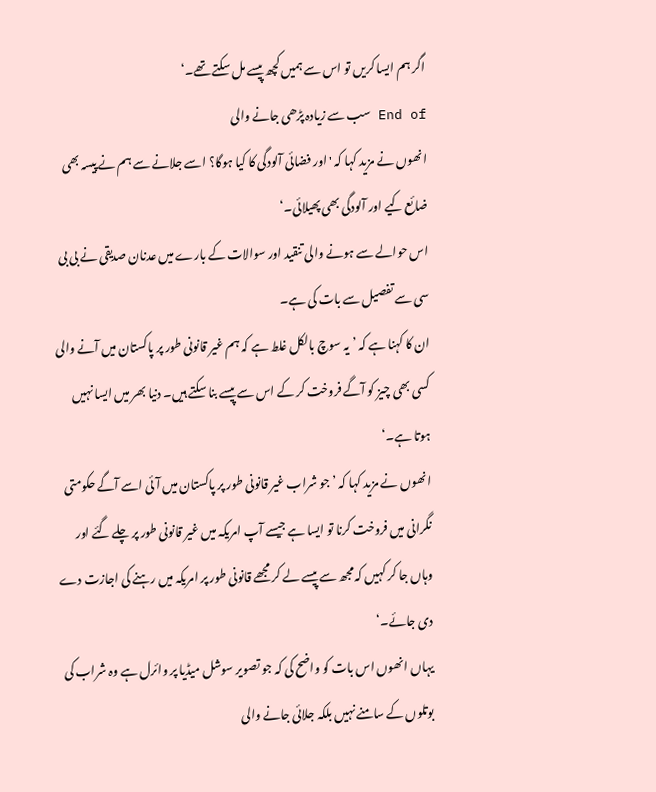اگر ہم ایسا کریں تو اس سے ہمیں کچھ پیسے مل سکتے تھے۔‘
End of سب سے زیادہ پڑھی جانے والی
انھوں نے مزید کہا کہ 'اور فضائی آلودگی کا کیا ہوگا؟ اسے جلانے سے ہم نے پیسہ بھی ضائع کیے اور آلودگی بھی پھیلائی۔‘
اس حوالے سے ہونے والی تنقید اور سوالات کے بارے میں عدنان صدیقی نے بی بی سی سے تفصیل سے بات کی ہے۔
ان کا کہنا ہے کہ ’یہ سوچ بالکل غلط ہے کہ ہم غیر قانونی طور پر پاکستان میں آنے والی کسی بھی چیز کو آگے فروخت کر کے اس سے پیسے بنا سکتے ہیں۔ دنیا بھر میں ایسا نہیں ہوتا ہے۔‘
انھوں نے مزيد کہا کہ ’جو شراب غیر قانونی طور پر پاکستان میں آئی اسے آگے حکومتی نگرانی میں فروخت کرنا تو ایسا ہے جیسے آپ امریکہ میں غیر قانونی طور پر چلے گئے اور وہاں جا کر کہیں کہ مجھ سے پیسے لے کر مجھے قانونی طور پر امریکہ میں رہنے کی اجازت دے دی جائے۔‘
یہاں انھوں اس بات کو واضح کی کہ جو تصویر سوشل میڈیا پر وائرل ہے وہ شراب کی بوتلوں کے سامنے نہیں بلکہ جلائی جانے والی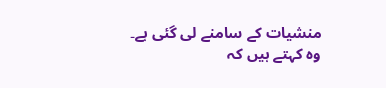منشیات کے سامنے لی گئی ہے۔
وہ کہتے ہیں کہ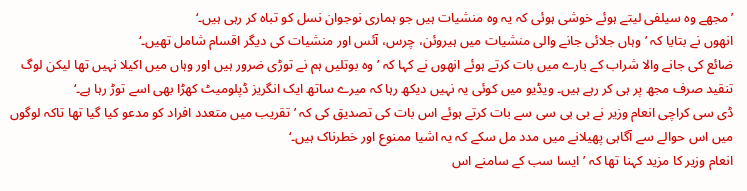’مجھے وہ سیلفی لیتے ہوئے خوشی ہوئی کہ یہ وہ منشیات ہیں جو ہماری نوجوان نسل کو تباہ کر رہی ہیں۔‘
انھوں نے بتایا کہ ’وہاں جلائی جانے والی منشیات میں ہیروئن، چرس، آئس اور منشیات کی دیگر اقسام شامل تھیں۔‘
ضائع کی جانے والا شراب کے بارے میں بات کرتے ہوئے انھوں نے کہا کہ ’وہ بوتلیں ہم نے توڑی ضرور ہیں اور وہاں میں اکیلا نہیں تھا لیکن لوگ تنقید صرف مجھ پر ہی کر رہے ہیں۔ ویڈیو میں کوئی یہ نہیں دیکھ رہا کہ میرے ساتھ ایک انگریز ڈپلومیٹ کھڑا بھی اسے توڑ رہا ہے۔‘
ڈی سی کراچی انعام وزیر نے بی بی سی سے بات کرتے ہوئے اس بات کی تصدیق کی کہ ’تقریب میں متعدد افراد کو مدعو کیا گیا تھا تاکہ لوگوں میں اس حوالے سے آگاہی پھیلانے میں مدد مل سکے کہ یہ اشیا ممنوع اور خطرناک ہیں۔‘
انعام وزیر کا مزید کہنا تھا کہ ’ایسا سب کے سامنے اس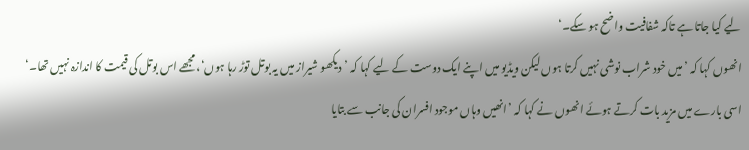لیے کیا جاتا ہے تاکہ شفافیت واضح ہو سکے۔‘
انھوں کہا کہ ’میں خود شراب نوشی نہیں کرتا ہوں لیکن ویڈیو میں اپنے ایک دوست کے لیے کہا کہ ’دیکھو شیراز میں یہ بوتل توڑ رہا ہوں‘، مجھے اس بوتل کی قیمت کا اندازہ نہیں تھا۔‘
اسی بارے میں مزید بات کرتے ہوئے انھوں نے کہا کہ ’انھیں وہاں موجود افسران کی جانب سے بتایا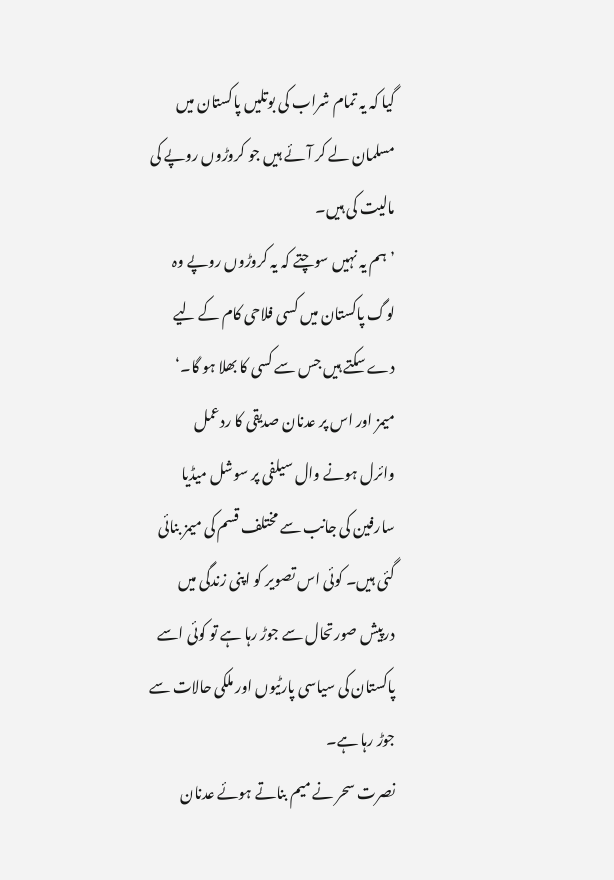گیا کہ یہ تمام شراب کی بوتلیں پاکستان میں مسلمان لے کر آئے ہیں جو کروڑوں روپے کی مالیت کی ہیں۔
’ہم یہ نہیں سوچتے کہ یہ کروڑوں روپے وہ لوگ پاکستان میں کسی فلاحی کام کے لیے دے سکتے ہیں جس سے کسی کا بھلا ہو گا۔‘
میمز اور اس پر عدنان صدیقی کا ردعمل
وائرل ہونے وال سیلفی پر سوشل میڈیا سارفین کی جانب سے مختلف قسم کی میمز بنائی گئی ہیں۔ کوئی اس تصویر کو اپنی زندگی میں درپیش صورتحال سے جوڑ رہا ہے تو کوئی اسے پاکستان کی سیاسی پارٹیوں اور ملکی حالات سے جوڑ رہا ہے۔
نصرت سحر نے میم بناتے ہوئے عدنان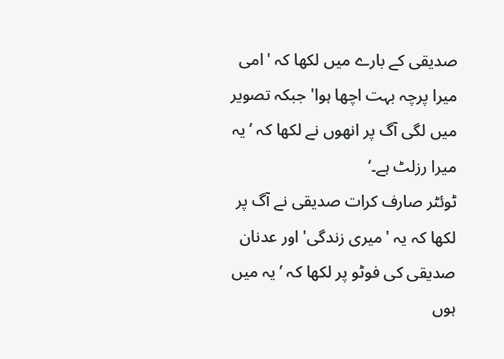صدیقی کے بارے میں لکھا کہ 'امی میرا پرچہ بہت اچھا ہوا' جبکہ تصویر میں لگی آگ پر انھوں نے لکھا کہ ’یہ میرا رزلٹ ہے۔‘
ٹوئٹر صارف کرات صدیقی نے آگ پر لکھا کہ یہ 'میری زندگی' اور عدنان صدیقی کی فوٹو پر لکھا کہ ’یہ میں ہوں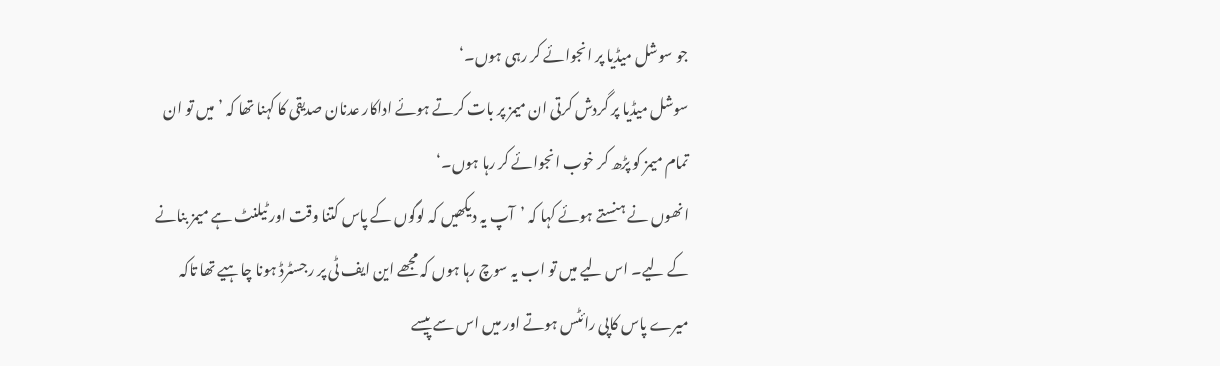جو سوشل میڈیا پر انجوائے کر رہی ہوں۔‘
سوشل میڈیا پر گردش کرتی ان میمز پر بات کرتے ہوئے اداکار عدنان صدیقی کا کہنا تھا کہ ’میں تو ان تمام میمز کو پڑھ کر خوب انجوائے کر رہا ہوں۔‘
انھوں نے ہنستے ہوئے کہا کہ ’آپ یہ دیکھیں کہ لوگوں کے پاس کتنا وقت اور ٹیلنٹ ہے میمز بنانے کے لیے۔ اس لیے میں تو اب یہ سوچ رہا ہوں کہ مجھے این ایف ٹی پر رجسٹرڈ ہونا چاہیے تھا تاکہ میرے پاس کاپی رائٹس ہوتے اور میں اس سے پیسے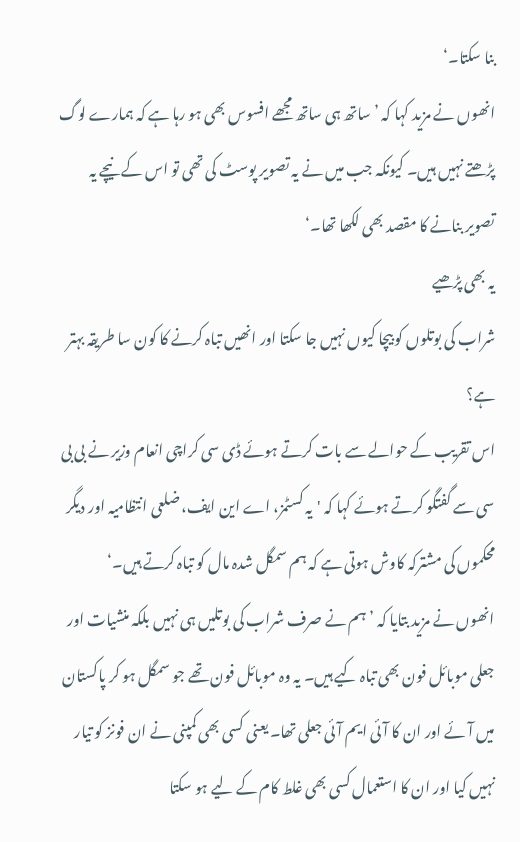بنا سکتا۔‘
انھوں نے مزید کہا کہ ’ساتھ ہی ساتھ مجھے افسوس بھی ہو رہا ہے کہ ہمارے لوگ پڑھتے نہیں ہیں۔ کیونکہ جب میں نے یہ تصویر پوسٹ کی تھی تو اس کے نیچے یہ تصویر بنانے کا مقصد بھی لکھا تھا۔‘
یہ بھی پڑھیے
شراب کی بوتلوں کو بیچا کیوں نہیں جا سکتا اور انھیں تباہ کرنے کا کون سا طریقہ بہتر ہے؟
اس تقریب کے حوالے سے بات کرتے ہوئے ڈی سی کراچی انعام وزیر نے بی بی سی سے گفتگو کرتے ہوئے کہا کہ 'یہ کسٹمز، اے این ایف، ضلعی انتظامیہ اور دیگر محکموں کی مشترکہ کاوش ہوتی ہے کہ ہم سمگل شدہ مال کو تباہ کرتے ہیں۔‘
انھوں نے مزید بتایا کہ ’ہم نے صرف شراب کی بوتلیں ہی نہیں بلکہ منشیات اور جعلی موبائل فون بھی تباہ کیے ہیں۔ یہ وہ موبائل فون تھے جو سمگل ہو کر پاکستان میں آئے اور ان کا آئی ایم آئی جعلی تھا۔ یعنی کسی بھی کمپنی نے ان فونز کو تیار نہیں کیا اور ان کا استعمال کسی بھی غلط کام کے لیے ہو سکتا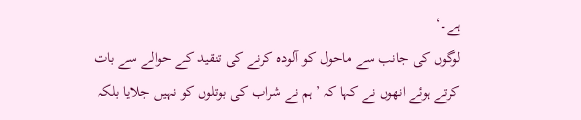ہے۔‘
لوگوں کی جانب سے ماحول کو آلودہ کرنے کی تنقید کے حوالے سے بات کرتے ہوئے انھوں نے کہا کہ ’ہم نے شراب کی بوتلوں کو نہیں جلایا بلکہ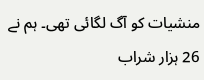منشیات کو آگ لگائی تھی۔ ہم نے 26 ہزار شراب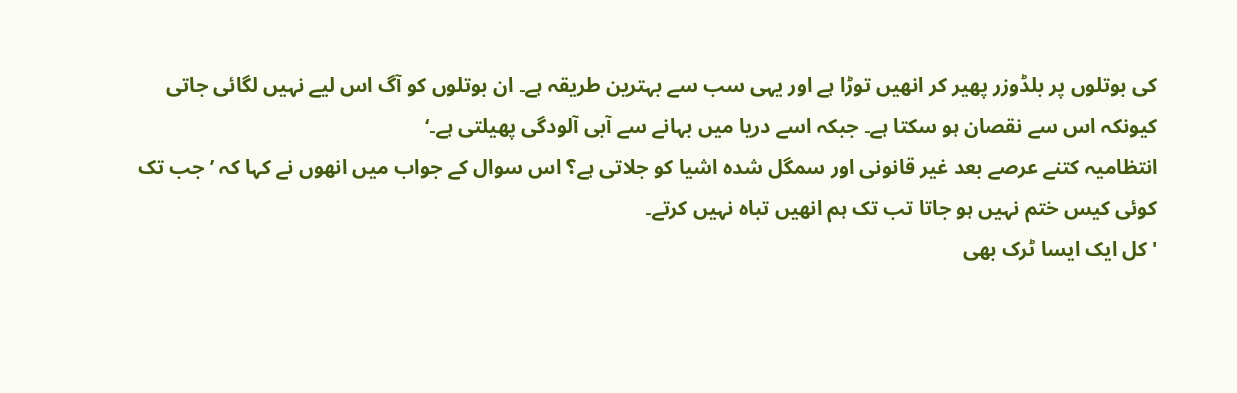کی بوتلوں پر بلڈوزر پھیر کر انھیں توڑا ہے اور یہی سب سے بہترین طریقہ ہے۔ ان بوتلوں کو آگ اس لیے نہیں لگائی جاتی کیونکہ اس سے نقصان ہو سکتا ہے۔ جبکہ اسے دریا میں بہانے سے آبی آلودگی پھیلتی ہے۔‘
انتظامیہ کتنے عرصے بعد غیر قانونی اور سمگل شدہ اشیا کو جلاتی ہے؟ اس سوال کے جواب میں انھوں نے کہا کہ ’جب تک کوئی کیس ختم نہیں ہو جاتا تب تک ہم انھیں تباہ نہیں کرتے۔
'کل ایک ایسا ٹرک بھی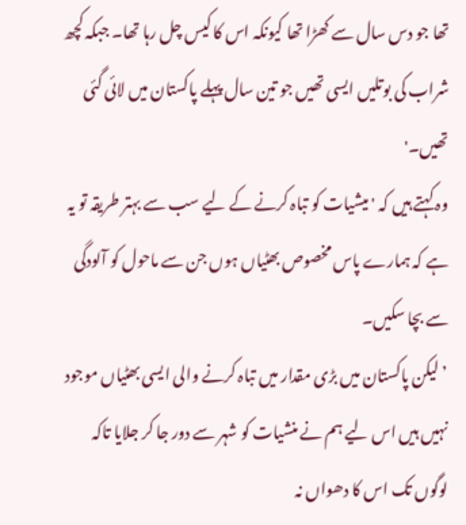تھا جو دس سال سے کھڑا تھا کیونکہ اس کا کیس چل رہا تھا۔ جبکہ کچھ شراب کی بوتلیں ایسی تھیں جو تین سال پہلے پاکستان میں لائی گئی تھیں۔'
وہ کہتے ہیں کہ 'میشیات کو تباہ کرنے کے لیے سب سے بہتر طریقہ تو یہ ہے کہ ہمارے پاس مخصوص بھٹیاں ہوں جن سے ماحول کو آلودگی سے بچا سکیں۔
’لیکن پاکستان میں بڑی مقدار میں تباہ کرنے والی ایسی بھٹیاں موجود نہیں ہیں اس لیے ہم نے منشیات کو شہر سے دور جا کر جلایا تاکہ لوگوں تک اس کا دھواں نہ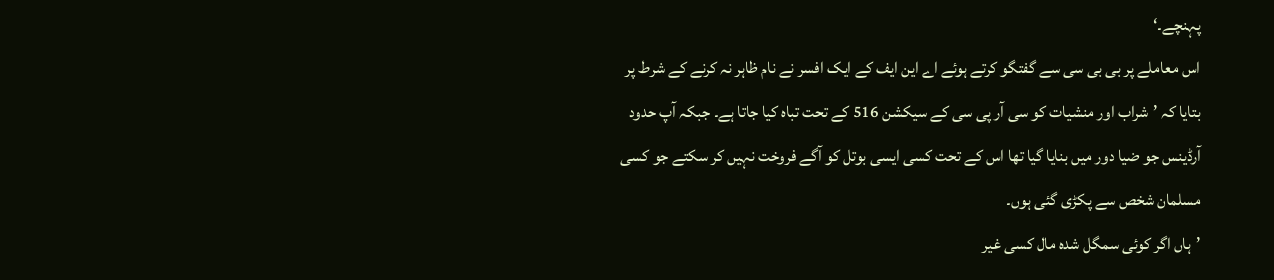پہنچے۔‘
اس معاملے پر بی بی سی سے گفتگو کرتے ہوئے اے این ایف کے ایک افسر نے نام ظاہر نہ کرنے کے شرط پر بتایا کہ ’شراب اور منشیات کو سی آر پی سی کے سیکشن 516 کے تحت تباہ کیا جاتا ہے۔ جبکہ آپ حدود آرڈینس جو ضیا دور میں بنایا گیا تھا اس کے تحت کسی ایسی بوتل کو آگے فروخت نہیں کر سکتے جو کسی مسلمان شخص سے پکڑی گئی ہوں۔
’ہاں اگر کوئی سمگل شدہ مال کسی غیر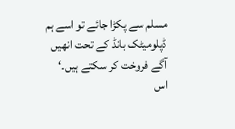مسلم سے پکڑا جائے تو اسے ہم ڈپلومیٹک بانڈ کے تحت انھیں آگے فروخت کر سکتے ہیں۔‘
اس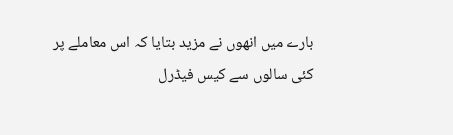بارے میں انھوں نے مزید بتایا کہ اس معاملے پر کئی سالوں سے کیس فیڈرل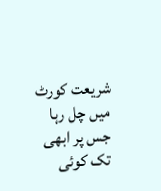شریعت کورٹ میں چل رہا جس پر ابھی تک کوئی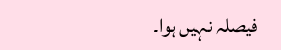فیصلہ نہیں ہوا۔